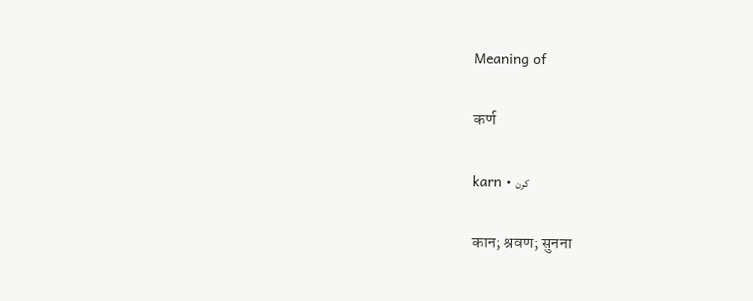Meaning of

कर्ण

karn • کرن

कान; श्रवण; सुनना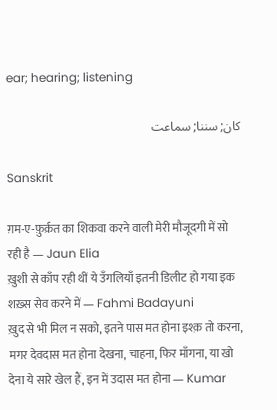ear; hearing; listening

کان; سننا; سماعت

Sanskrit

ग़म-ए-फ़ुर्क़त का शिकवा करने वाली मेरी मौजूदगी में सो रही है — Jaun Elia
ख़ुशी से काँप रही थीं ये उँगलियाँ इतनी डिलीट हो गया इक शख़्स सेव करने में — Fahmi Badayuni
ख़ुद से भी मिल न सको, इतने पास मत होना इश्क़ तो करना, मगर देवदास मत होना देखना, चाहना, फिर माँगना, या खो देना ये सारे खेल हैं, इन में उदास मत होना — Kumar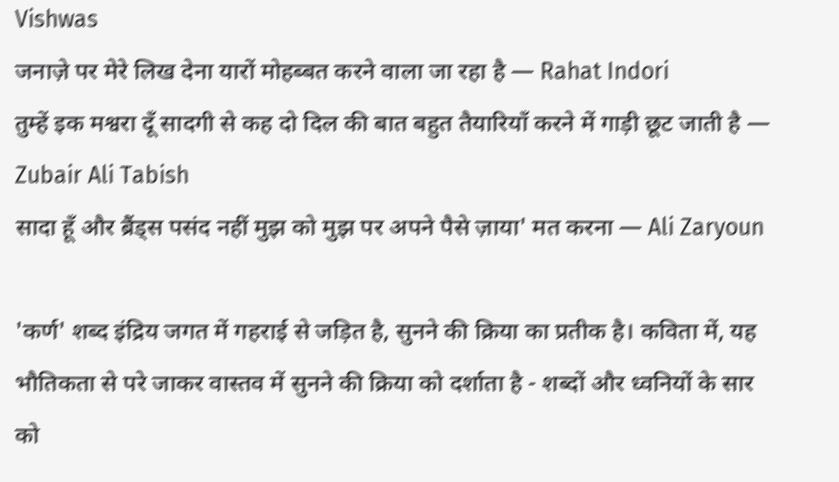Vishwas
जनाज़े पर मेरे लिख देना यारों मोहब्बत करने वाला जा रहा है — Rahat Indori
तुम्हें इक मश्वरा दूँ सादगी से कह दो दिल की बात बहुत तैयारियाँ करने में गाड़ी छूट जाती है — Zubair Ali Tabish
सादा हूँ और ब्रैंड्स पसंद नहीं मुझ को मुझ पर अपने पैसे ज़ाया' मत करना — Ali Zaryoun

'कर्ण' शब्द इंद्रिय जगत में गहराई से जड़ित है, सुनने की क्रिया का प्रतीक है। कविता में, यह भौतिकता से परे जाकर वास्तव में सुनने की क्रिया को दर्शाता है - शब्दों और ध्वनियों के सार को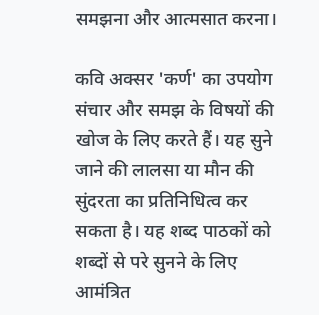समझना और आत्मसात करना।

कवि अक्सर 'कर्ण' का उपयोग संचार और समझ के विषयों की खोज के लिए करते हैं। यह सुने जाने की लालसा या मौन की सुंदरता का प्रतिनिधित्व कर सकता है। यह शब्द पाठकों को शब्दों से परे सुनने के लिए आमंत्रित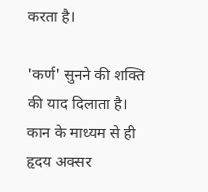करता है।

'कर्ण' सुनने की शक्ति की याद दिलाता है। कान के माध्यम से ही हृदय अक्सर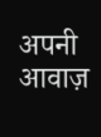अपनी आवाज़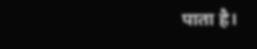पाता है।